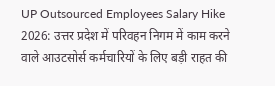UP Outsourced Employees Salary Hike 2026: उत्तर प्रदेश में परिवहन निगम में काम करने वाले आउटसोर्स कर्मचारियों के लिए बड़ी राहत की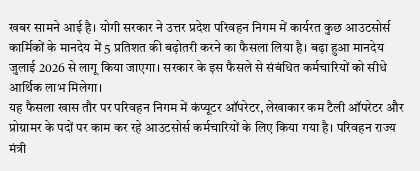खबर सामने आई है। योगी सरकार ने उत्तर प्रदेश परिवहन निगम में कार्यरत कुछ आउटसोर्स कार्मिकों के मानदेय में 5 प्रतिशत की बढ़ोतरी करने का फैसला लिया है। बढ़ा हुआ मानदेय जुलाई 2026 से लागू किया जाएगा। सरकार के इस फैसले से संबंधित कर्मचारियों को सीधे आर्थिक लाभ मिलेगा।
यह फैसला खास तौर पर परिवहन निगम में कंप्यूटर ऑपरेटर, लेखाकार कम टैली ऑपरेटर और प्रोग्रामर के पदों पर काम कर रहे आउटसोर्स कर्मचारियों के लिए किया गया है। परिवहन राज्य मंत्री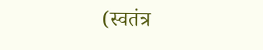(स्वतंत्र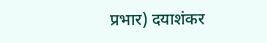प्रभार) दयाशंकर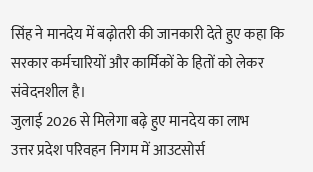सिंह ने मानदेय में बढ़ोतरी की जानकारी देते हुए कहा कि सरकार कर्मचारियों और कार्मिकों के हितों को लेकर संवेदनशील है।
जुलाई 2026 से मिलेगा बढ़े हुए मानदेय का लाभ
उत्तर प्रदेश परिवहन निगम में आउटसोर्स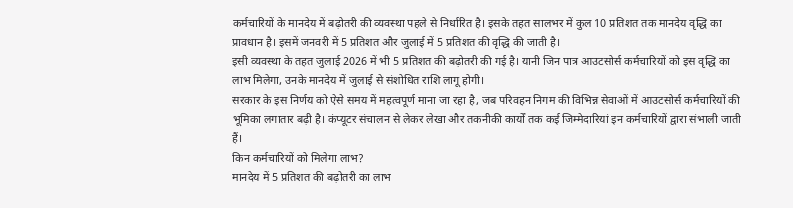कर्मचारियों के मानदेय में बढ़ोतरी की व्यवस्था पहले से निर्धारित है। इसके तहत सालभर में कुल 10 प्रतिशत तक मानदेय वृद्धि का प्रावधान है। इसमें जनवरी में 5 प्रतिशत और जुलाई में 5 प्रतिशत की वृद्धि की जाती है।
इसी व्यवस्था के तहत जुलाई 2026 में भी 5 प्रतिशत की बढ़ोतरी की गई है। यानी जिन पात्र आउटसोर्स कर्मचारियों को इस वृद्धि का लाभ मिलेगा, उनके मानदेय में जुलाई से संशोधित राशि लागू होगी।
सरकार के इस निर्णय को ऐसे समय में महत्वपूर्ण माना जा रहा है, जब परिवहन निगम की विभिन्न सेवाओं में आउटसोर्स कर्मचारियों की भूमिका लगातार बढ़ी है। कंप्यूटर संचालन से लेकर लेखा और तकनीकी कार्यों तक कई जिम्मेदारियां इन कर्मचारियों द्वारा संभाली जाती हैं।
किन कर्मचारियों को मिलेगा लाभ?
मानदेय में 5 प्रतिशत की बढ़ोतरी का लाभ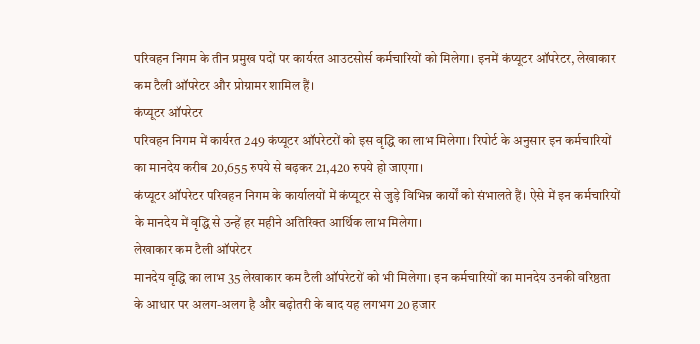परिवहन निगम के तीन प्रमुख पदों पर कार्यरत आउटसोर्स कर्मचारियों को मिलेगा। इनमें कंप्यूटर ऑपरेटर, लेखाकार कम टैली ऑपरेटर और प्रोग्रामर शामिल हैं।
कंप्यूटर ऑपरेटर
परिवहन निगम में कार्यरत 249 कंप्यूटर ऑपरेटरों को इस वृद्धि का लाभ मिलेगा। रिपोर्ट के अनुसार इन कर्मचारियों का मानदेय करीब 20,655 रुपये से बढ़कर 21,420 रुपये हो जाएगा।
कंप्यूटर ऑपरेटर परिवहन निगम के कार्यालयों में कंप्यूटर से जुड़े विभिन्न कार्यों को संभालते हैं। ऐसे में इन कर्मचारियों के मानदेय में वृद्धि से उन्हें हर महीने अतिरिक्त आर्थिक लाभ मिलेगा।
लेखाकार कम टैली ऑपरेटर
मानदेय वृद्धि का लाभ 35 लेखाकार कम टैली ऑपरेटरों को भी मिलेगा। इन कर्मचारियों का मानदेय उनकी वरिष्ठता के आधार पर अलग-अलग है और बढ़ोतरी के बाद यह लगभग 20 हजार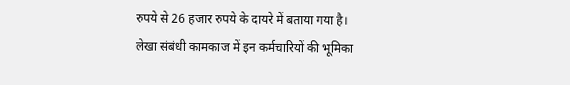रुपये से 26 हजार रुपये के दायरे में बताया गया है।
लेखा संबंधी कामकाज में इन कर्मचारियों की भूमिका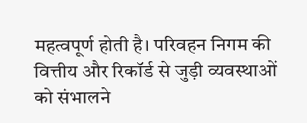महत्वपूर्ण होती है। परिवहन निगम की वित्तीय और रिकॉर्ड से जुड़ी व्यवस्थाओं को संभालने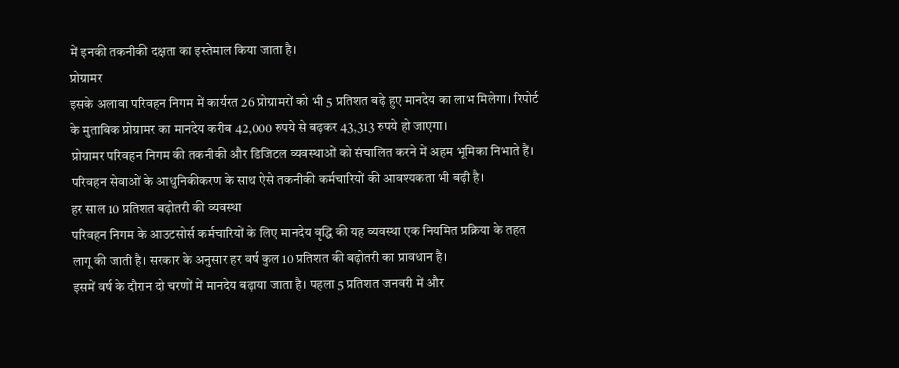में इनकी तकनीकी दक्षता का इस्तेमाल किया जाता है।
प्रोग्रामर
इसके अलावा परिवहन निगम में कार्यरत 26 प्रोग्रामरों को भी 5 प्रतिशत बढ़े हुए मानदेय का लाभ मिलेगा। रिपोर्ट के मुताबिक प्रोग्रामर का मानदेय करीब 42,000 रुपये से बढ़कर 43,313 रुपये हो जाएगा।
प्रोग्रामर परिवहन निगम की तकनीकी और डिजिटल व्यवस्थाओं को संचालित करने में अहम भूमिका निभाते हैं। परिवहन सेवाओं के आधुनिकीकरण के साथ ऐसे तकनीकी कर्मचारियों की आवश्यकता भी बढ़ी है।
हर साल 10 प्रतिशत बढ़ोतरी की व्यवस्था
परिवहन निगम के आउटसोर्स कर्मचारियों के लिए मानदेय वृद्धि की यह व्यवस्था एक नियमित प्रक्रिया के तहत लागू की जाती है। सरकार के अनुसार हर वर्ष कुल 10 प्रतिशत की बढ़ोतरी का प्रावधान है।
इसमें वर्ष के दौरान दो चरणों में मानदेय बढ़ाया जाता है। पहला 5 प्रतिशत जनवरी में और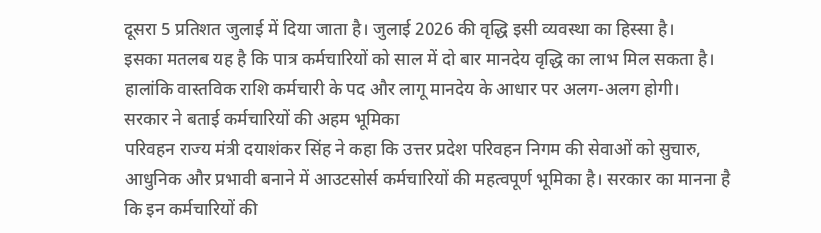दूसरा 5 प्रतिशत जुलाई में दिया जाता है। जुलाई 2026 की वृद्धि इसी व्यवस्था का हिस्सा है।
इसका मतलब यह है कि पात्र कर्मचारियों को साल में दो बार मानदेय वृद्धि का लाभ मिल सकता है। हालांकि वास्तविक राशि कर्मचारी के पद और लागू मानदेय के आधार पर अलग-अलग होगी।
सरकार ने बताई कर्मचारियों की अहम भूमिका
परिवहन राज्य मंत्री दयाशंकर सिंह ने कहा कि उत्तर प्रदेश परिवहन निगम की सेवाओं को सुचारु, आधुनिक और प्रभावी बनाने में आउटसोर्स कर्मचारियों की महत्वपूर्ण भूमिका है। सरकार का मानना है कि इन कर्मचारियों की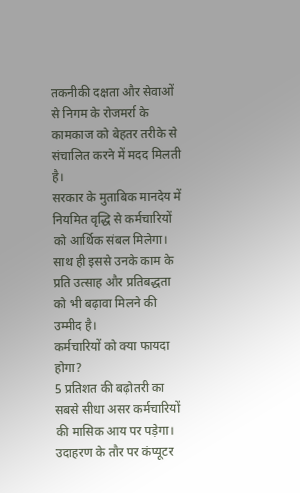तकनीकी दक्षता और सेवाओं से निगम के रोजमर्रा के कामकाज को बेहतर तरीके से संचालित करने में मदद मिलती है।
सरकार के मुताबिक मानदेय में नियमित वृद्धि से कर्मचारियों को आर्थिक संबल मिलेगा। साथ ही इससे उनके काम के प्रति उत्साह और प्रतिबद्धता को भी बढ़ावा मिलने की उम्मीद है।
कर्मचारियों को क्या फायदा होगा?
5 प्रतिशत की बढ़ोतरी का सबसे सीधा असर कर्मचारियों की मासिक आय पर पड़ेगा। उदाहरण के तौर पर कंप्यूटर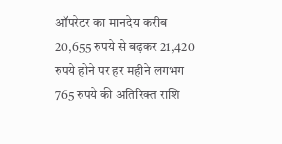ऑपरेटर का मानदेय करीब 20,655 रुपये से बढ़कर 21,420 रुपये होने पर हर महीने लगभग 765 रुपये की अतिरिक्त राशि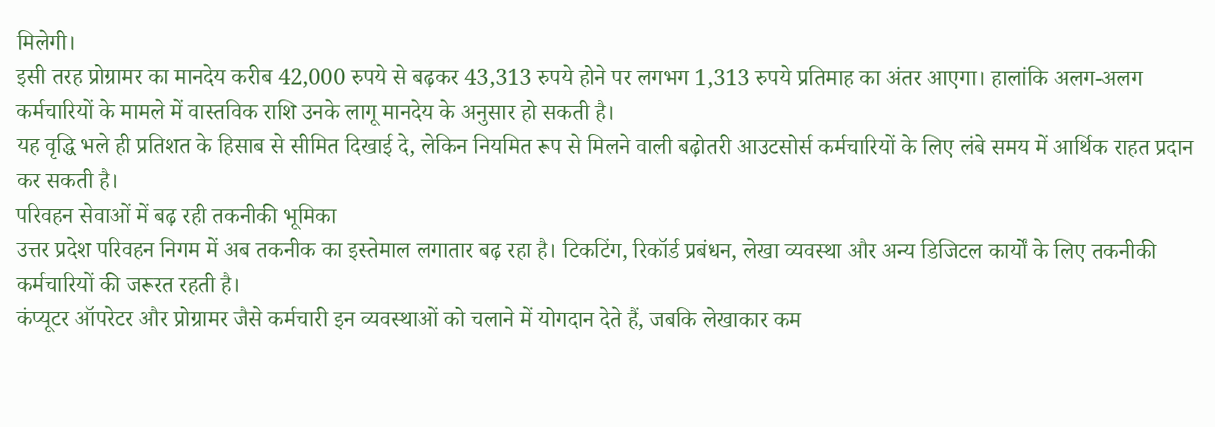मिलेगी।
इसी तरह प्रोग्रामर का मानदेय करीब 42,000 रुपये से बढ़कर 43,313 रुपये होने पर लगभग 1,313 रुपये प्रतिमाह का अंतर आएगा। हालांकि अलग-अलग कर्मचारियों के मामले में वास्तविक राशि उनके लागू मानदेय के अनुसार हो सकती है।
यह वृद्धि भले ही प्रतिशत के हिसाब से सीमित दिखाई दे, लेकिन नियमित रूप से मिलने वाली बढ़ोतरी आउटसोर्स कर्मचारियों के लिए लंबे समय में आर्थिक राहत प्रदान कर सकती है।
परिवहन सेवाओं में बढ़ रही तकनीकी भूमिका
उत्तर प्रदेश परिवहन निगम में अब तकनीक का इस्तेमाल लगातार बढ़ रहा है। टिकटिंग, रिकॉर्ड प्रबंधन, लेखा व्यवस्था और अन्य डिजिटल कार्यों के लिए तकनीकी कर्मचारियों की जरूरत रहती है।
कंप्यूटर ऑपरेटर और प्रोग्रामर जैसे कर्मचारी इन व्यवस्थाओं को चलाने में योगदान देते हैं, जबकि लेखाकार कम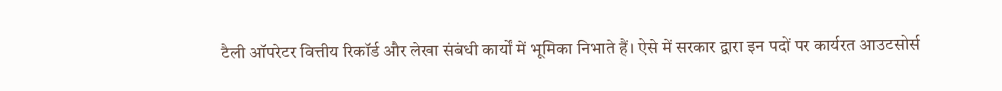टैली ऑपरेटर वित्तीय रिकॉर्ड और लेखा संबंधी कार्यों में भूमिका निभाते हैं। ऐसे में सरकार द्वारा इन पदों पर कार्यरत आउटसोर्स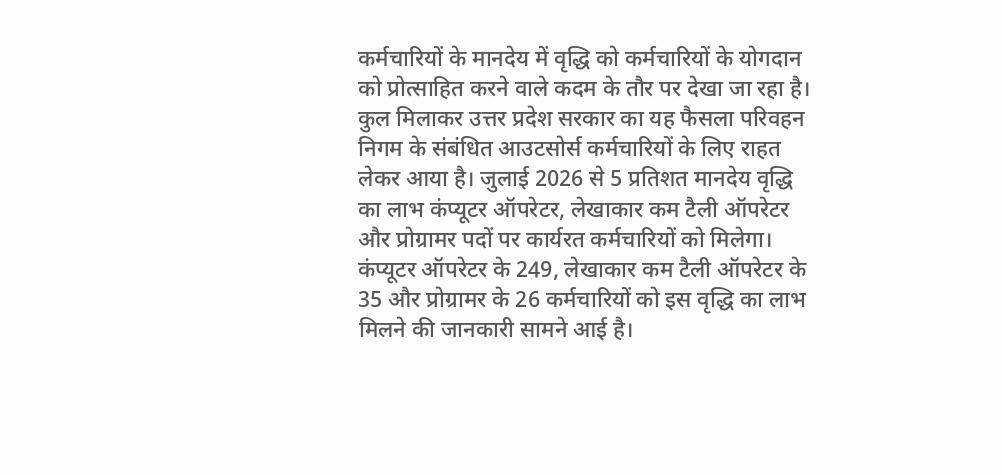कर्मचारियों के मानदेय में वृद्धि को कर्मचारियों के योगदान को प्रोत्साहित करने वाले कदम के तौर पर देखा जा रहा है।
कुल मिलाकर उत्तर प्रदेश सरकार का यह फैसला परिवहन निगम के संबंधित आउटसोर्स कर्मचारियों के लिए राहत लेकर आया है। जुलाई 2026 से 5 प्रतिशत मानदेय वृद्धि का लाभ कंप्यूटर ऑपरेटर, लेखाकार कम टैली ऑपरेटर और प्रोग्रामर पदों पर कार्यरत कर्मचारियों को मिलेगा।
कंप्यूटर ऑपरेटर के 249, लेखाकार कम टैली ऑपरेटर के 35 और प्रोग्रामर के 26 कर्मचारियों को इस वृद्धि का लाभ मिलने की जानकारी सामने आई है।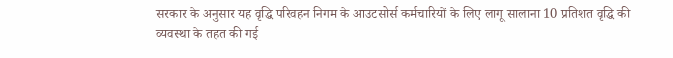सरकार के अनुसार यह वृद्धि परिवहन निगम के आउटसोर्स कर्मचारियों के लिए लागू सालाना 10 प्रतिशत वृद्धि की व्यवस्था के तहत की गई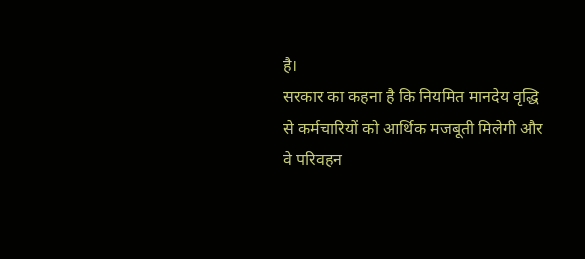है।
सरकार का कहना है कि नियमित मानदेय वृद्धि से कर्मचारियों को आर्थिक मजबूती मिलेगी और वे परिवहन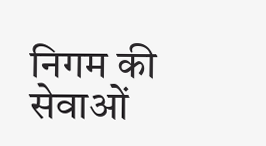निगम की सेवाओं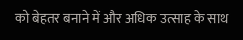को बेहतर बनाने में और अधिक उत्साह के साथ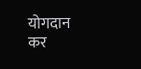योगदान कर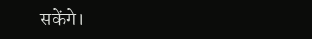सकेंगे।